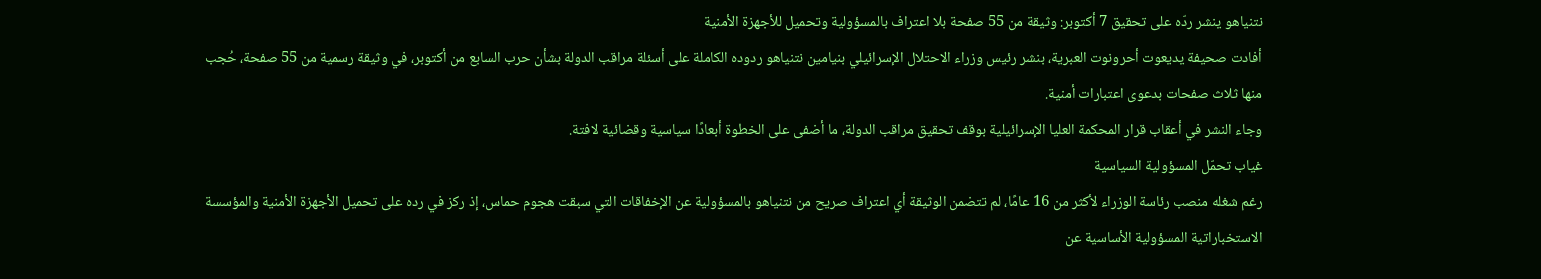نتنياهو ينشر ردّه على تحقيق 7 أكتوبر: وثيقة من 55 صفحة بلا اعتراف بالمسؤولية وتحميل للأجهزة الأمنية
أفادت صحيفة يديعوت أحرونوت العبرية، بنشر رئيس وزراء الاحتلال الإسرائيلي بنيامين نتنياهو ردوده الكاملة على أسئلة مراقب الدولة بشأن حرب السابع من أكتوبر، في وثيقة رسمية من 55 صفحة، حُجب منها ثلاث صفحات بدعوى اعتبارات أمنية.
وجاء النشر في أعقاب قرار المحكمة العليا الإسرائيلية بوقف تحقيق مراقب الدولة، ما أضفى على الخطوة أبعادًا سياسية وقضائية لافتة.
غياب تحمّل المسؤولية السياسية
رغم شغله منصب رئاسة الوزراء لأكثر من 16 عامًا، لم تتضمن الوثيقة أي اعتراف صريح من نتنياهو بالمسؤولية عن الإخفاقات التي سبقت هجوم حماس، إذ ركز في رده على تحميل الأجهزة الأمنية والمؤسسة الاستخباراتية المسؤولية الأساسية عن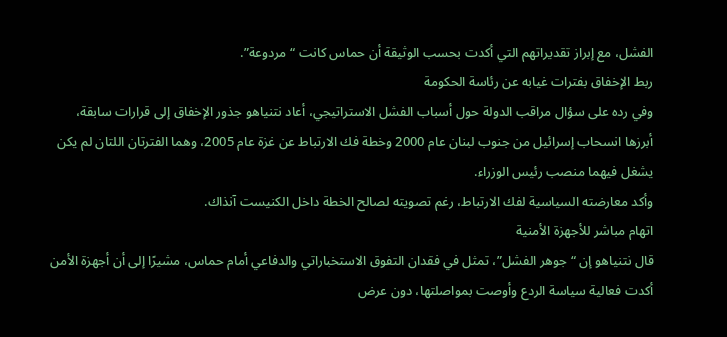الفشل، مع إبراز تقديراتهم التي أكدت بحسب الوثيقة أن حماس كانت “مردوعة”.
ربط الإخفاق بفترات غيابه عن رئاسة الحكومة
وفي رده على سؤال مراقب الدولة حول أسباب الفشل الاستراتيجي، أعاد نتنياهو جذور الإخفاق إلى قرارات سابقة، أبرزها انسحاب إسرائيل من جنوب لبنان عام 2000 وخطة فك الارتباط عن غزة عام 2005، وهما الفترتان اللتان لم يكن يشغل فيهما منصب رئيس الوزراء.
وأكد معارضته السياسية لفك الارتباط، رغم تصويته لصالح الخطة داخل الكنيست آنذاك.
اتهام مباشر للأجهزة الأمنية
قال نتنياهو إن “جوهر الفشل”، تمثل في فقدان التفوق الاستخباراتي والدفاعي أمام حماس، مشيرًا إلى أن أجهزة الأمن أكدت فعالية سياسة الردع وأوصت بمواصلتها، دون عرض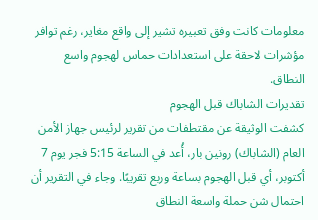معلومات كانت وفق تعبيره تشير إلى واقع مغاير، رغم توافر مؤشرات لاحقة على استعدادات حماس لهجوم واسع النطاق.
تقديرات الشاباك قبل الهجوم
كشفت الوثيقة عن مقتطفات من تقرير لرئيس جهاز الأمن العام (الشاباك) رونين بار، أُعد في الساعة 5:15 فجر يوم 7 أكتوبر، أي قبل الهجوم بساعة وربع تقريبًا. وجاء في التقرير أن احتمال شن حملة واسعة النطاق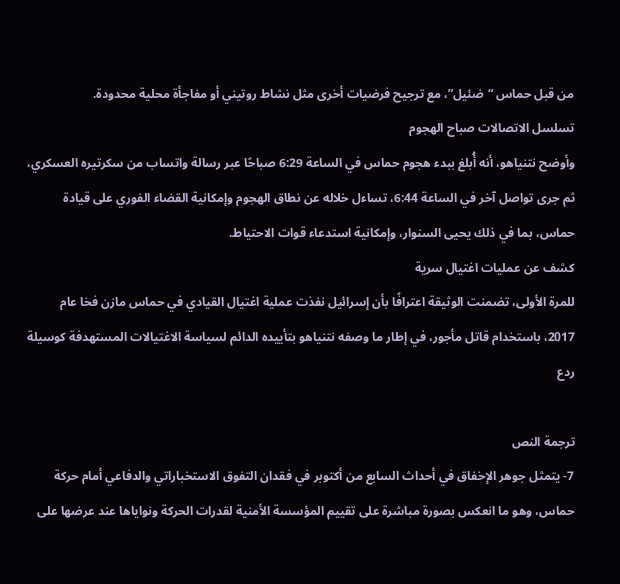من قبل حماس “ضئيل”، مع ترجيح فرضيات أخرى مثل نشاط روتيني أو مفاجأة محلية محدودة.
تسلسل الاتصالات صباح الهجوم
وأوضح نتنياهو، أنه أُبلغ ببدء هجوم حماس في الساعة 6:29 صباحًا عبر رسالة واتساب من سكرتيره العسكري، ثم جرى تواصل آخر في الساعة 6:44، تساءل خلاله عن نطاق الهجوم وإمكانية القضاء الفوري على قيادة حماس، بما في ذلك يحيى السنوار، وإمكانية استدعاء قوات الاحتياط.
كشف عن عمليات اغتيال سرية
للمرة الأولى، تضمنت الوثيقة اعترافًا بأن إسرائيل نفذت عملية اغتيال القيادي في حماس مازن فخا عام 2017، باستخدام قاتل مأجور، في إطار ما وصفه نتنياهو بتأييده الدائم لسياسة الاغتيالات المستهدفة كوسيلة ردع

ترجمة النص
7- يتمثل جوهر الإخفاق في أحداث السابع من أكتوبر في فقدان التفوق الاستخباراتي والدفاعي أمام حركة حماس، وهو ما انعكس بصورة مباشرة على تقييم المؤسسة الأمنية لقدرات الحركة ونواياها عند عرضها على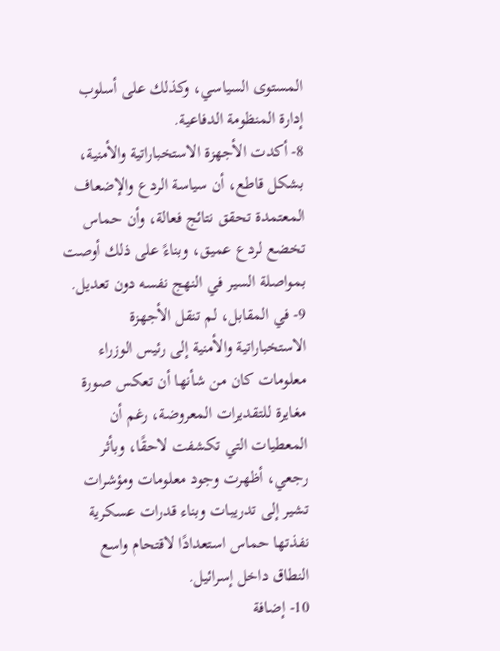المستوى السياسي، وكذلك على أسلوب إدارة المنظومة الدفاعية.
8- أكدت الأجهزة الاستخباراتية والأمنية، بشكل قاطع، أن سياسة الردع والإضعاف المعتمدة تحقق نتائج فعالة، وأن حماس تخضع لردع عميق، وبناءً على ذلك أوصت بمواصلة السير في النهج نفسه دون تعديل.
9- في المقابل، لم تنقل الأجهزة الاستخباراتية والأمنية إلى رئيس الوزراء معلومات كان من شأنها أن تعكس صورة مغايرة للتقديرات المعروضة، رغم أن المعطيات التي تكشفت لاحقًا، وبأثر رجعي، أظهرت وجود معلومات ومؤشرات تشير إلى تدريبات وبناء قدرات عسكرية نفذتها حماس استعدادًا لاقتحام واسع النطاق داخل إسرائيل.
10- إضافة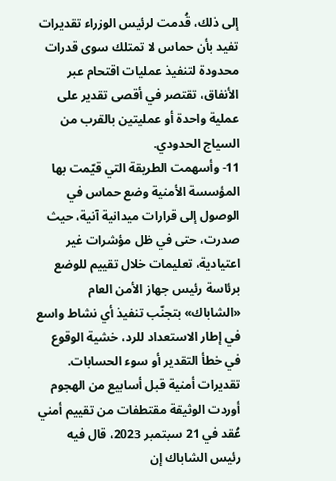إلى ذلك، قُدمت لرئيس الوزراء تقديرات تفيد بأن حماس لا تمتلك سوى قدرات محدودة لتنفيذ عمليات اقتحام عبر الأنفاق، تقتصر في أقصى تقدير على عملية واحدة أو عمليتين بالقرب من السياج الحدودي.
11- وأسهمت الطريقة التي قيّمت بها المؤسسة الأمنية وضع حماس في الوصول إلى قرارات ميدانية آنية، حيث صدرت، حتى في ظل مؤشرات غير اعتيادية، تعليمات خلال تقييم للوضع برئاسة رئيس جهاز الأمن العام «الشاباك» بتجنّب تنفيذ أي نشاط واسع في إطار الاستعداد للرد، خشية الوقوع في خطأ التقدير أو سوء الحسابات.
تقديرات أمنية قبل أسابيع من الهجوم
أوردت الوثيقة مقتطفات من تقييم أمني عُقد في 21 سبتمبر 2023، قال فيه رئيس الشاباك إن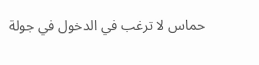حماس لا ترغب في الدخول في جولة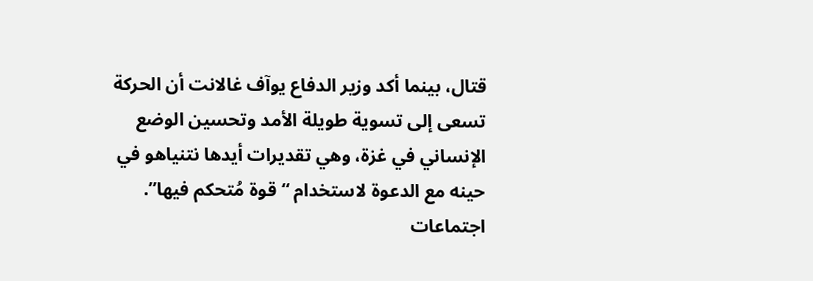قتال، بينما أكد وزير الدفاع يوآف غالانت أن الحركة تسعى إلى تسوية طويلة الأمد وتحسين الوضع الإنساني في غزة، وهي تقديرات أيدها نتنياهو في حينه مع الدعوة لاستخدام “قوة مُتحكم فيها”.
اجتماعات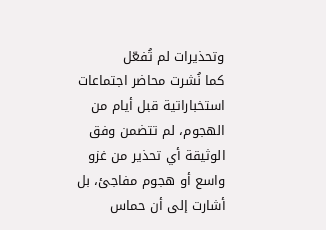وتحذيرات لم تُفعّل
كما نُشرت محاضر اجتماعات استخباراتية قبل أيام من الهجوم، لم تتضمن وفق الوثيقة أي تحذير من غزو واسع أو هجوم مفاجئ، بل أشارت إلى أن حماس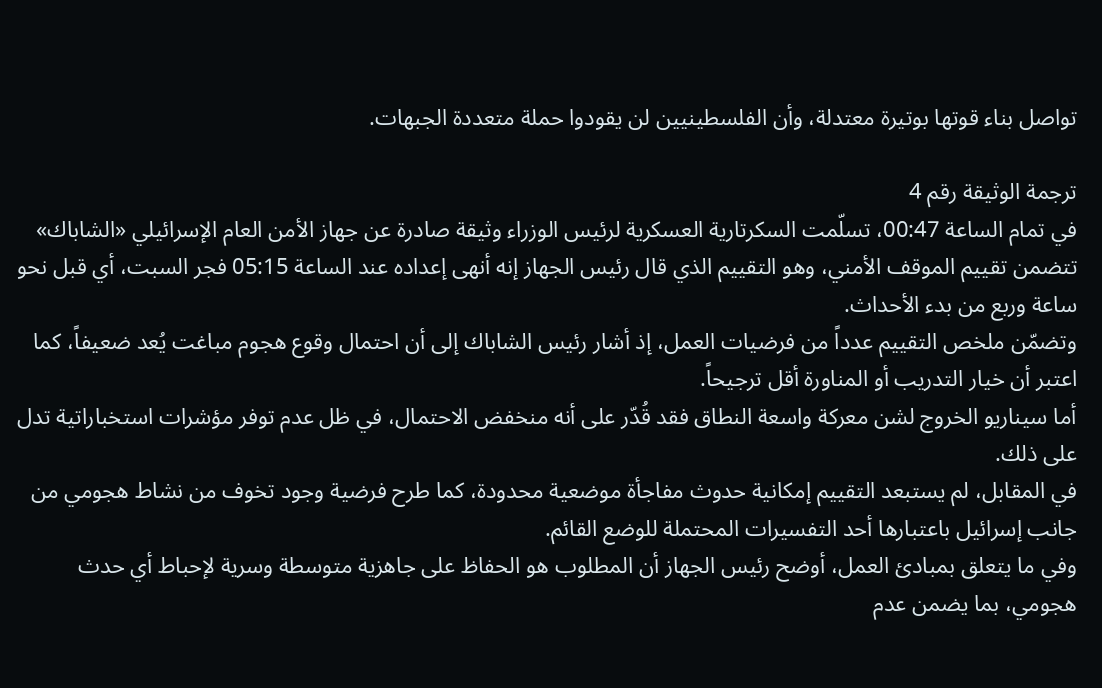تواصل بناء قوتها بوتيرة معتدلة، وأن الفلسطينيين لن يقودوا حملة متعددة الجبهات.

ترجمة الوثيقة رقم 4
في تمام الساعة 00:47، تسلّمت السكرتارية العسكرية لرئيس الوزراء وثيقة صادرة عن جهاز الأمن العام الإسرائيلي «الشاباك» تتضمن تقييم الموقف الأمني، وهو التقييم الذي قال رئيس الجهاز إنه أنهى إعداده عند الساعة 05:15 فجر السبت، أي قبل نحو ساعة وربع من بدء الأحداث.
وتضمّن ملخص التقييم عدداً من فرضيات العمل، إذ أشار رئيس الشاباك إلى أن احتمال وقوع هجوم مباغت يُعد ضعيفاً، كما اعتبر أن خيار التدريب أو المناورة أقل ترجيحاً.
أما سيناريو الخروج لشن معركة واسعة النطاق فقد قُدّر على أنه منخفض الاحتمال، في ظل عدم توفر مؤشرات استخباراتية تدل على ذلك.
في المقابل، لم يستبعد التقييم إمكانية حدوث مفاجأة موضعية محدودة، كما طرح فرضية وجود تخوف من نشاط هجومي من جانب إسرائيل باعتبارها أحد التفسيرات المحتملة للوضع القائم.
وفي ما يتعلق بمبادئ العمل، أوضح رئيس الجهاز أن المطلوب هو الحفاظ على جاهزية متوسطة وسرية لإحباط أي حدث هجومي، بما يضمن عدم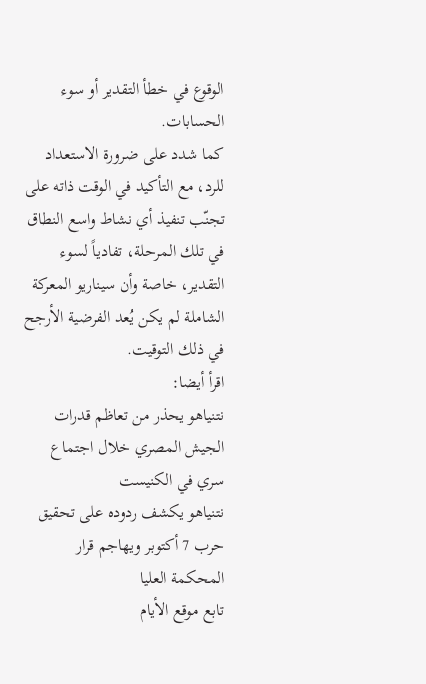الوقوع في خطأ التقدير أو سوء الحسابات.
كما شدد على ضرورة الاستعداد للرد، مع التأكيد في الوقت ذاته على تجنّب تنفيذ أي نشاط واسع النطاق في تلك المرحلة، تفادياً لسوء التقدير، خاصة وأن سيناريو المعركة الشاملة لم يكن يُعد الفرضية الأرجح في ذلك التوقيت.
اقرأ أيضا:
نتنياهو يحذر من تعاظم قدرات الجيش المصري خلال اجتماع سري في الكنيست
نتنياهو يكشف ردوده على تحقيق حرب 7 أكتوبر ويهاجم قرار المحكمة العليا
تابع موقع الأيام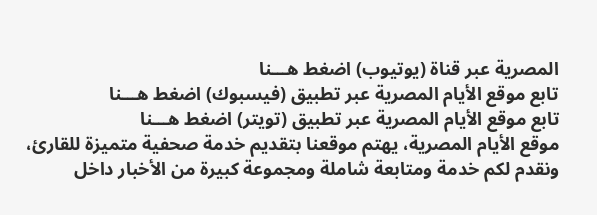المصرية عبر قناة (يوتيوب) اضغط هـــنا
تابع موقع الأيام المصرية عبر تطبيق (فيسبوك) اضغط هـــنا
تابع موقع الأيام المصرية عبر تطبيق (تويتر) اضغط هـــنا
موقع الأيام المصرية، يهتم موقعنا بتقديم خدمة صحفية متميزة للقارئ، ونقدم لكم خدمة ومتابعة شاملة ومجموعة كبيرة من الأخبار داخل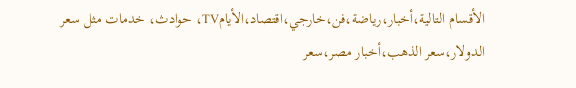الأقسام التالية،أخبار،رياضة،فن،خارجي،اقتصاد،الأيامTV، حوادث، خدمات مثل سعر الدولار،سعر الذهب،أخبار مصر،سعر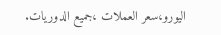اليورو،سعر العملات ،جميع الدوريات.